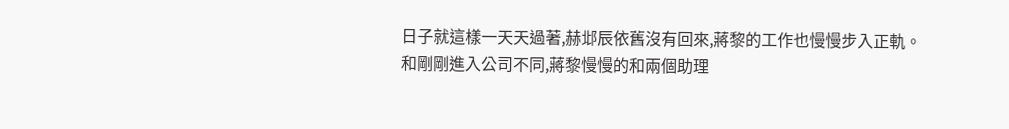日子就這樣一天天過著,赫邶辰依舊沒有回來,蔣黎的工作也慢慢步入正軌。
和剛剛進入公司不同,蔣黎慢慢的和兩個助理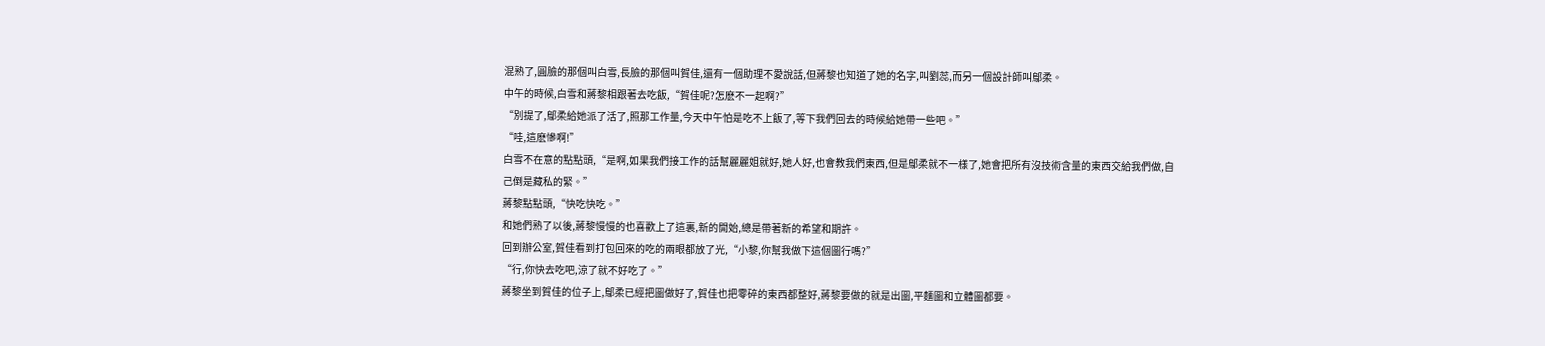混熟了,圓臉的那個叫白雪,長臉的那個叫賀佳,還有一個助理不愛說話,但蔣黎也知道了她的名字,叫劉蕊,而另一個設計師叫鄔柔。
中午的時候,白雪和蔣黎相跟著去吃飯,“賀佳呢?怎麽不一起啊?”
“別提了,鄔柔給她派了活了,照那工作量,今天中午怕是吃不上飯了,等下我們回去的時候給她帶一些吧。”
“哇,這麽慘啊!”
白雪不在意的點點頭,“是啊,如果我們接工作的話幫麗麗姐就好,她人好,也會教我們東西,但是鄔柔就不一樣了,她會把所有沒技術含量的東西交給我們做,自己倒是藏私的緊。”
蔣黎點點頭,“快吃快吃。”
和她們熟了以後,蔣黎慢慢的也喜歡上了這裏,新的開始,總是帶著新的希望和期許。
回到辦公室,賀佳看到打包回來的吃的兩眼都放了光,“小黎,你幫我做下這個圖行嗎?”
“行,你快去吃吧,涼了就不好吃了。”
蔣黎坐到賀佳的位子上,鄔柔已經把圖做好了,賀佳也把零碎的東西都整好,蔣黎要做的就是出圖,平麵圖和立體圖都要。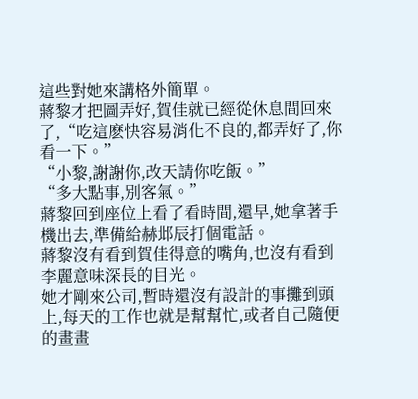這些對她來講格外簡單。
蔣黎才把圖弄好,賀佳就已經從休息間回來了,“吃這麽快容易消化不良的,都弄好了,你看一下。”
“小黎,謝謝你,改天請你吃飯。”
“多大點事,別客氣。”
蔣黎回到座位上看了看時間,還早,她拿著手機出去,準備給赫邶辰打個電話。
蔣黎沒有看到賀佳得意的嘴角,也沒有看到李麗意味深長的目光。
她才剛來公司,暫時還沒有設計的事攤到頭上,每天的工作也就是幫幫忙,或者自己隨便的畫畫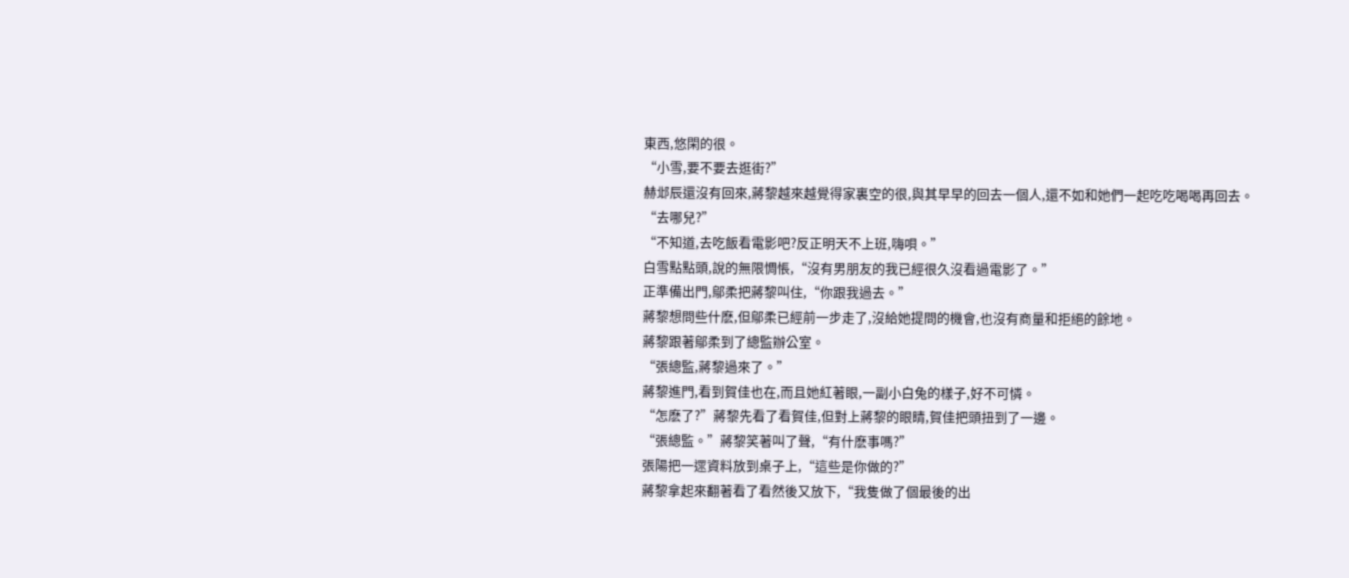東西,悠閑的很。
“小雪,要不要去逛街?”
赫邶辰還沒有回來,蔣黎越來越覺得家裏空的很,與其早早的回去一個人,還不如和她們一起吃吃喝喝再回去。
“去哪兒?”
“不知道,去吃飯看電影吧?反正明天不上班,嗨唄。”
白雪點點頭,說的無限惆悵,“沒有男朋友的我已經很久沒看過電影了。”
正準備出門,鄔柔把蔣黎叫住,“你跟我過去。”
蔣黎想問些什麽,但鄔柔已經前一步走了,沒給她提問的機會,也沒有商量和拒絕的餘地。
蔣黎跟著鄔柔到了總監辦公室。
“張總監,蔣黎過來了。”
蔣黎進門,看到賀佳也在,而且她紅著眼,一副小白兔的樣子,好不可憐。
“怎麽了?”蔣黎先看了看賀佳,但對上蔣黎的眼睛,賀佳把頭扭到了一邊。
“張總監。”蔣黎笑著叫了聲,“有什麽事嗎?”
張陽把一遝資料放到桌子上,“這些是你做的?”
蔣黎拿起來翻著看了看然後又放下,“我隻做了個最後的出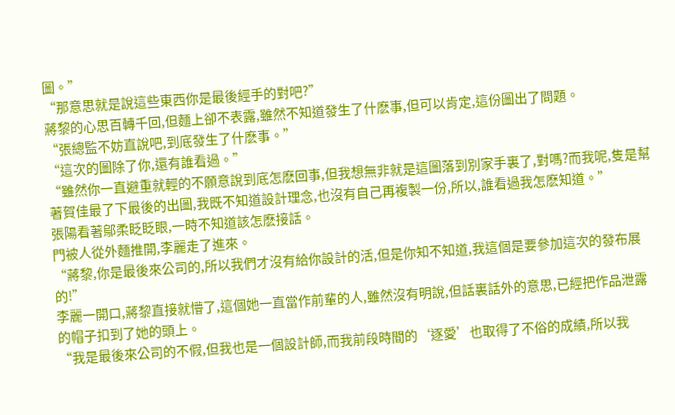圖。”
“那意思就是說這些東西你是最後經手的對吧?”
蔣黎的心思百轉千回,但麵上卻不表露,雖然不知道發生了什麽事,但可以肯定,這份圖出了問題。
“張總監不妨直說吧,到底發生了什麽事。”
“這次的圖除了你,還有誰看過。”
“雖然你一直避重就輕的不願意說到底怎麽回事,但我想無非就是這圖落到別家手裏了,對嗎?而我呢,隻是幫著賀佳最了下最後的出圖,我既不知道設計理念,也沒有自己再複製一份,所以,誰看過我怎麽知道。”
張陽看著鄔柔眨眨眼,一時不知道該怎麽接話。
門被人從外麵推開,李麗走了進來。
“蔣黎,你是最後來公司的,所以我們才沒有給你設計的活,但是你知不知道,我這個是要參加這次的發布展的!”
李麗一開口,蔣黎直接就懵了,這個她一直當作前輩的人,雖然沒有明說,但話裏話外的意思,已經把作品泄露的帽子扣到了她的頭上。
“我是最後來公司的不假,但我也是一個設計師,而我前段時間的‘逐愛’也取得了不俗的成績,所以我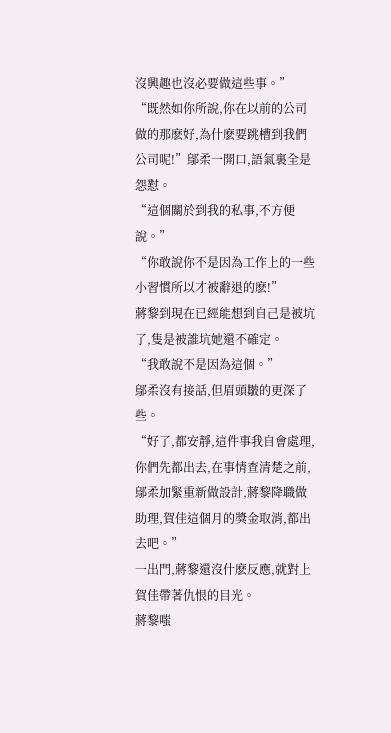沒興趣也沒必要做這些事。”
“既然如你所說,你在以前的公司做的那麽好,為什麽要跳槽到我們公司呢!”鄔柔一開口,語氣裏全是怨懟。
“這個關於到我的私事,不方便說。”
“你敢說你不是因為工作上的一些小習慣所以才被辭退的麽!”
蔣黎到現在已經能想到自己是被坑了,隻是被誰坑她還不確定。
“我敢說不是因為這個。”
鄔柔沒有接話,但眉頭皺的更深了些。
“好了,都安靜,這件事我自會處理,你們先都出去,在事情查清楚之前,鄔柔加緊重新做設計,蔣黎降職做助理,賀佳這個月的獎金取消,都出去吧。”
一出門,蔣黎還沒什麽反應,就對上賀佳帶著仇恨的目光。
蔣黎嗤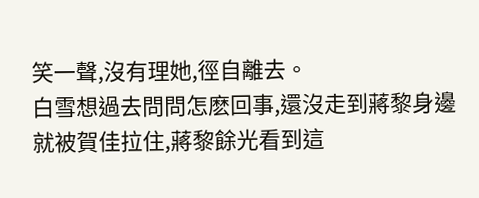笑一聲,沒有理她,徑自離去。
白雪想過去問問怎麽回事,還沒走到蔣黎身邊就被賀佳拉住,蔣黎餘光看到這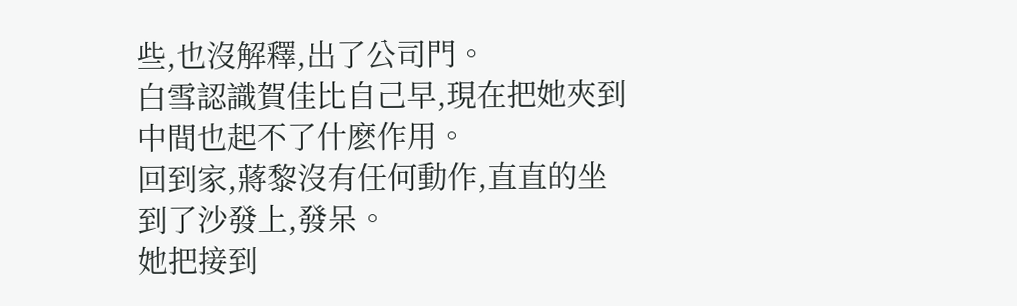些,也沒解釋,出了公司門。
白雪認識賀佳比自己早,現在把她夾到中間也起不了什麽作用。
回到家,蔣黎沒有任何動作,直直的坐到了沙發上,發呆。
她把接到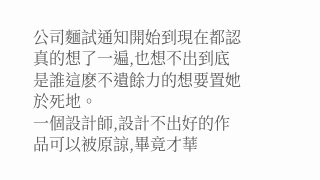公司麵試通知開始到現在都認真的想了一遍,也想不出到底是誰這麽不遺餘力的想要置她於死地。
一個設計師,設計不出好的作品可以被原諒,畢竟才華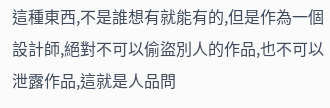這種東西,不是誰想有就能有的,但是作為一個設計師,絕對不可以偷盜別人的作品,也不可以泄露作品,這就是人品問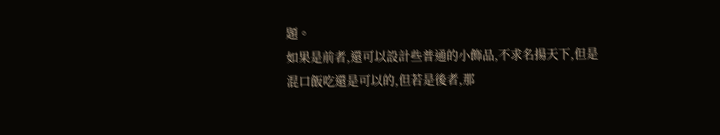題。
如果是前者,還可以設計些普通的小飾品,不求名揚天下,但是混口飯吃還是可以的,但若是後者,那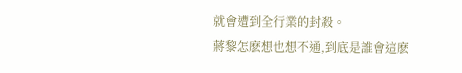就會遭到全行業的封殺。
蔣黎怎麽想也想不通,到底是誰會這麽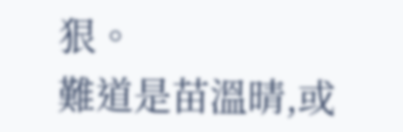狠。
難道是苗溫晴,或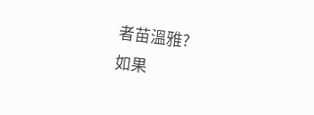者苗溫雅?
如果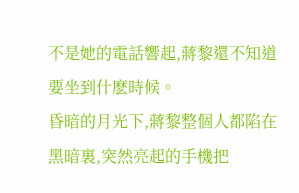不是她的電話響起,蔣黎還不知道要坐到什麽時候。
昏暗的月光下,蔣黎整個人都陷在黑暗裏,突然亮起的手機把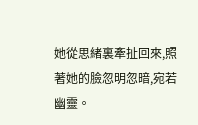她從思緒裏牽扯回來,照著她的臉忽明忽暗,宛若幽靈。